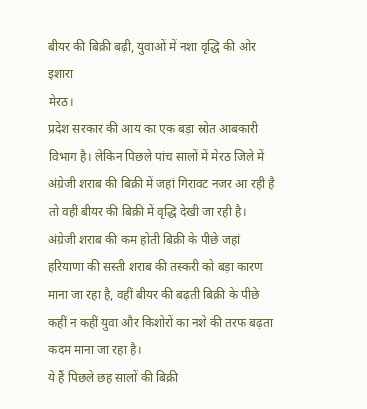बीयर की बिक्री बढ़ी, युवाओं में नशा वृद्धि की ओर इशारा
मेरठ।
प्रदेश सरकार की आय का एक बड़ा स्रोत आबकारी विभाग है। लेकिन पिछले पांच सालों में मेरठ जिले में अंग्रेजी शराब की बिक्री में जहां गिरावट नजर आ रही है तो वहीं बीयर की बिक्री में वृद्धि देखी जा रही है। अंग्रेजी शराब की कम होती बिक्री के पीछे जहां हरियाणा की सस्ती शराब की तस्करी को बड़ा कारण माना जा रहा है, वहीं बीयर की बढ़ती बिक्री के पीछे कहीं न कहीं युवा और किशोरों का नशे की तरफ बढ़ता कदम माना जा रहा है।
ये हैं पिछले छह सालों की बिक्री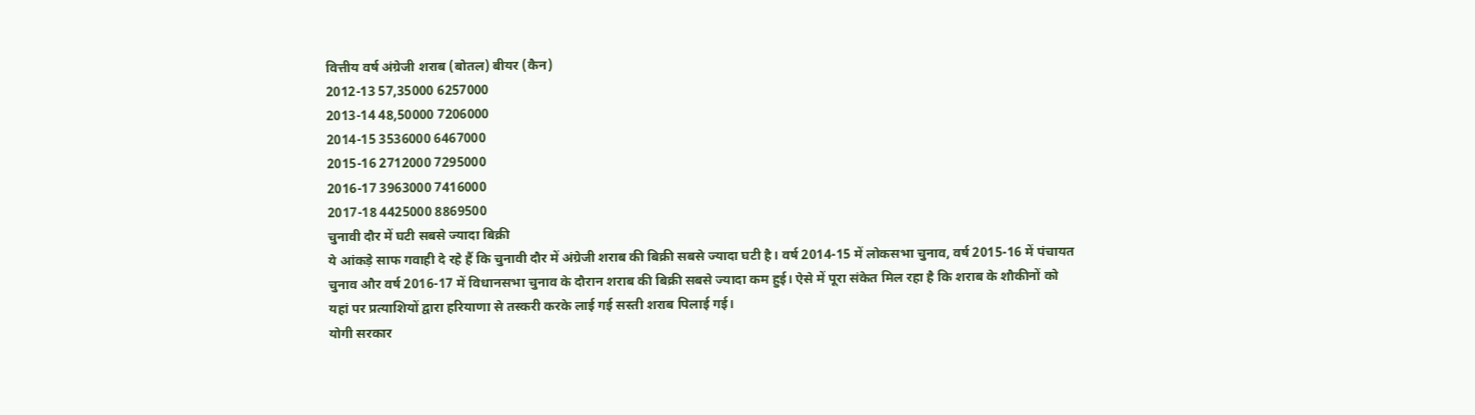वित्तीय वर्ष अंग्रेजी शराब (बोतल) बीयर (कैन)
2012-13 57,35000 6257000
2013-14 48,50000 7206000
2014-15 3536000 6467000
2015-16 2712000 7295000
2016-17 3963000 7416000
2017-18 4425000 8869500
चुनावी दौर में घटी सबसे ज्यादा बिक्री
ये आंकड़े साफ गवाही दे रहे हैं कि चुनावी दौर में अंग्रेजी शराब की बिक्री सबसे ज्यादा घटी है। वर्ष 2014-15 में लोकसभा चुनाव, वर्ष 2015-16 में पंचायत चुनाव और वर्ष 2016-17 में विधानसभा चुनाव के दौरान शराब की बिक्री सबसे ज्यादा कम हुई। ऐसे में पूरा संकेत मिल रहा है कि शराब के शौकीनों को यहां पर प्रत्याशियों द्वारा हरियाणा से तस्करी करके लाई गई सस्ती शराब पिलाई गई।
योगी सरकार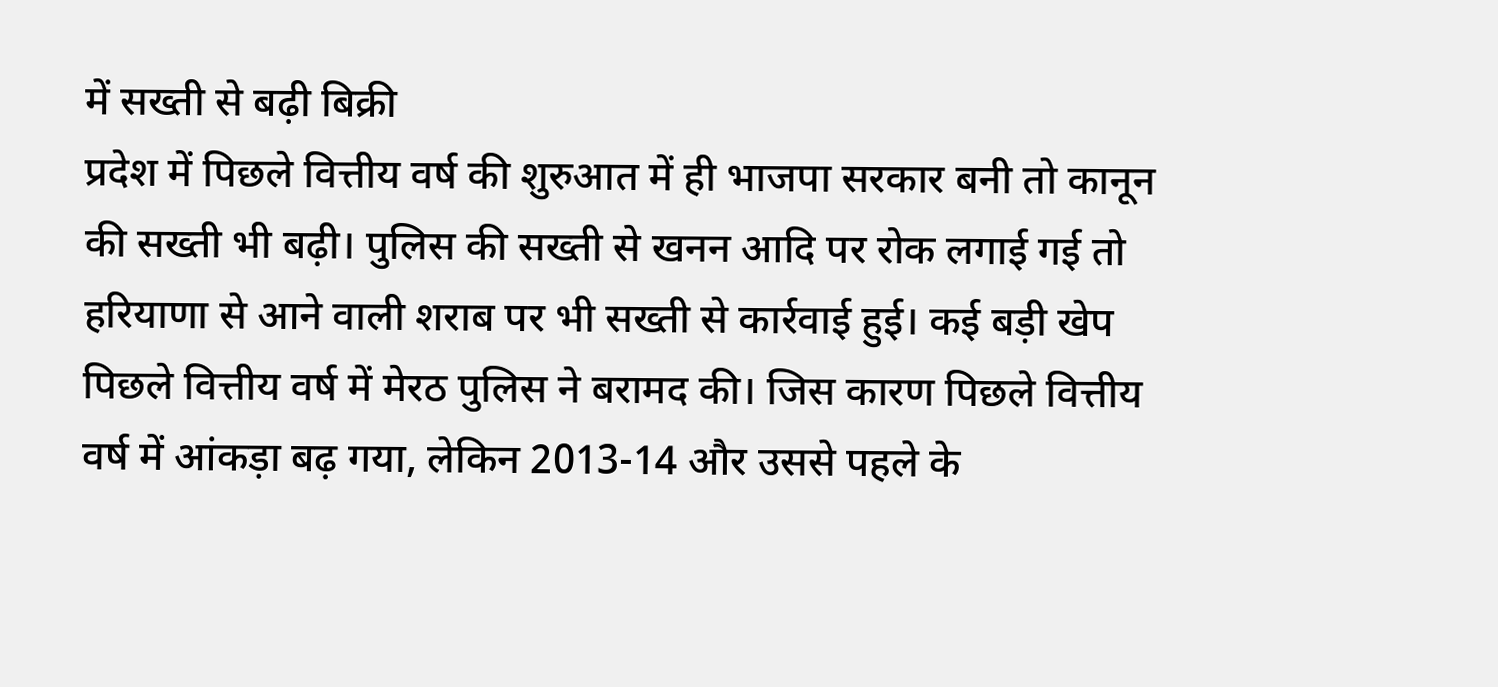में सख्ती से बढ़ी बिक्री
प्रदेश में पिछले वित्तीय वर्ष की शुरुआत में ही भाजपा सरकार बनी तो कानून की सख्ती भी बढ़ी। पुलिस की सख्ती से खनन आदि पर रोक लगाई गई तो हरियाणा से आने वाली शराब पर भी सख्ती से कार्रवाई हुई। कई बड़ी खेप पिछले वित्तीय वर्ष में मेरठ पुलिस ने बरामद की। जिस कारण पिछले वित्तीय वर्ष में आंकड़ा बढ़ गया, लेकिन 2013-14 और उससे पहले के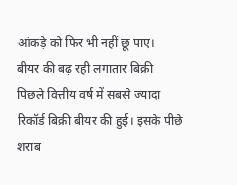आंकड़े को फिर भी नहीं छू पाए।
बीयर की बढ़ रही लगातार बिक्री
पिछले वित्तीय वर्ष में सबसे ज्यादा रिकॉर्ड बिक्री बीयर की हुई। इसके पीछे शराब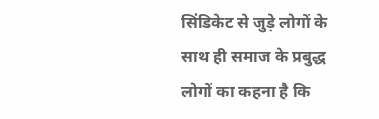सिंडिकेट से जुड़े लोगों के साथ ही समाज के प्रबुद्ध लोगों का कहना है कि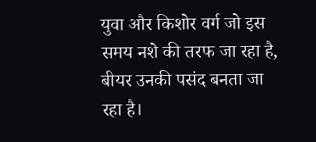युवा और किशोर वर्ग जो इस समय नशे की तरफ जा रहा है, बीयर उनकी पसंद बनता जा रहा है।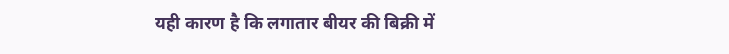यही कारण है कि लगातार बीयर की बिक्री में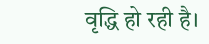वृद्धि हो रही है।